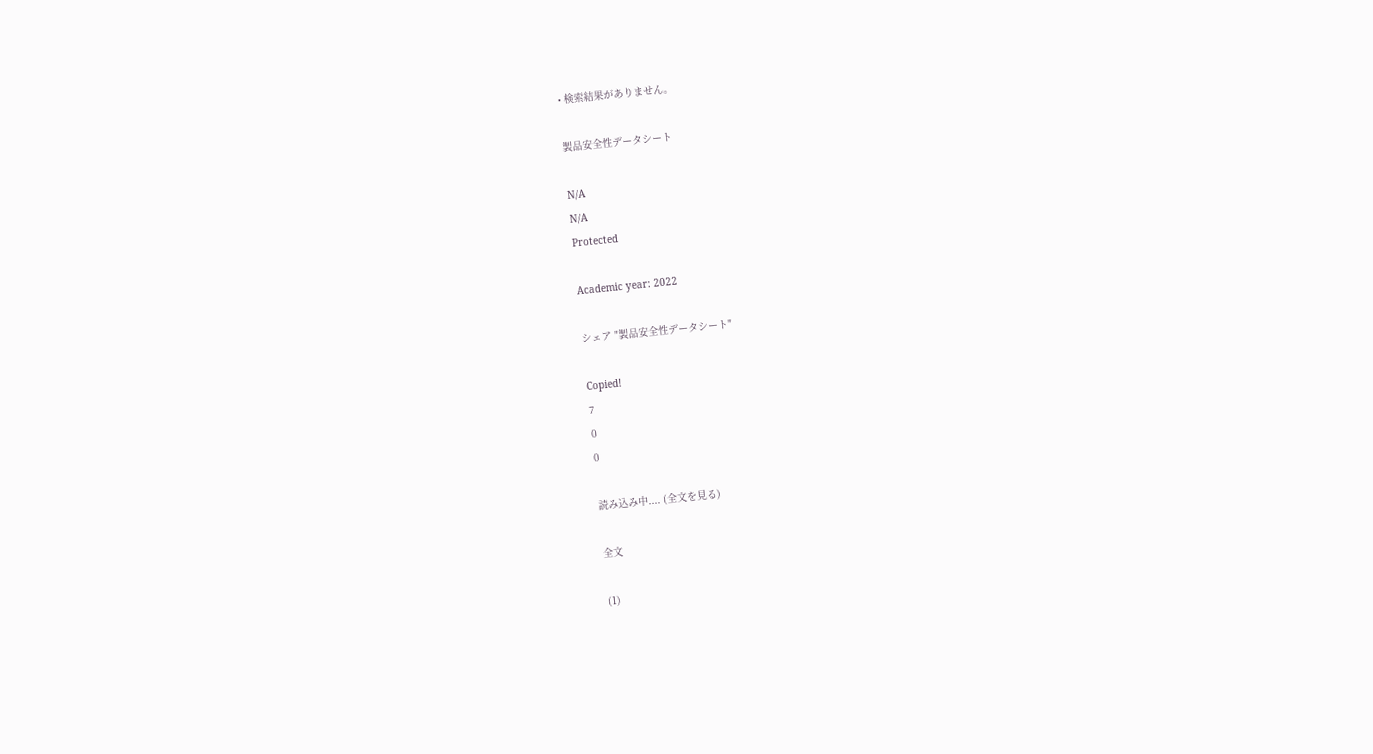• 検索結果がありません。

製品安全性データシート

N/A
N/A
Protected

Academic year: 2022

シェア "製品安全性データシート"

Copied!
7
0
0

読み込み中.... (全文を見る)

全文

(1)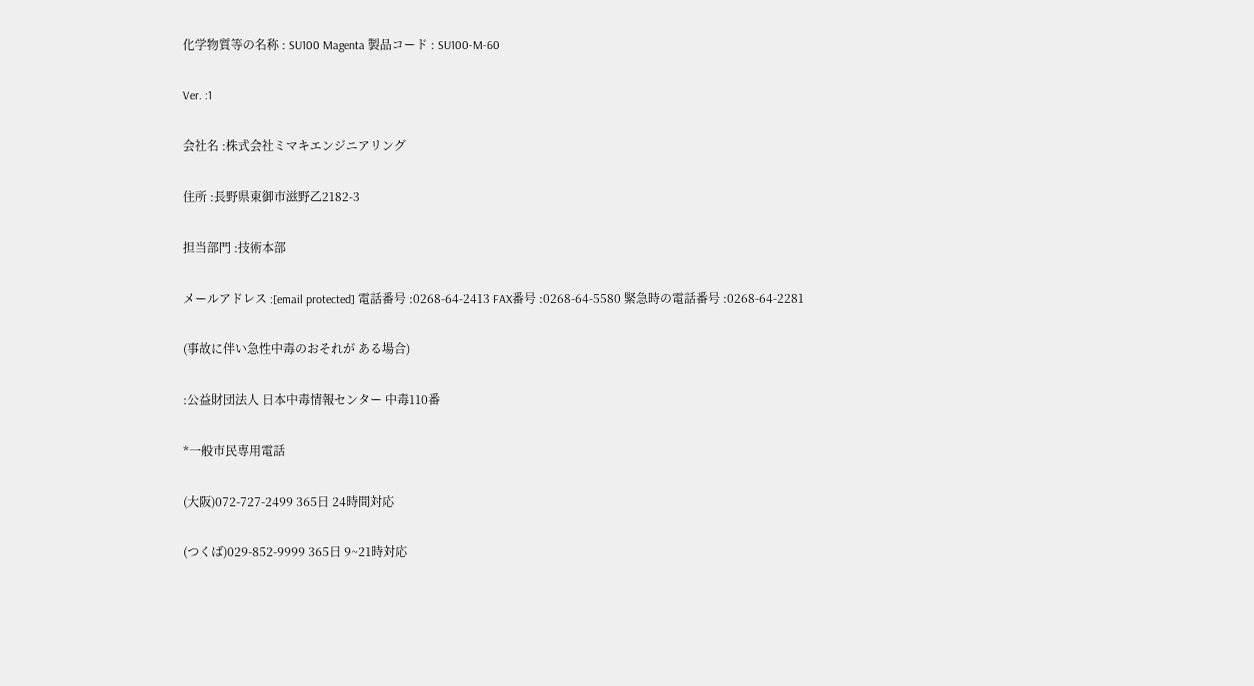化学物質等の名称 : SU100 Magenta 製品コード : SU100-M-60

Ver. :1

会社名 :株式会社ミマキエンジニアリング

住所 :長野県東御市滋野乙2182-3

担当部門 :技術本部

メールアドレス :[email protected] 電話番号 :0268-64-2413 FAX番号 :0268-64-5580 緊急時の電話番号 :0268-64-2281

(事故に伴い急性中毒のおそれが ある場合)

:公益財団法人 日本中毒情報センター 中毒110番

*一般市民専用電話

(大阪)072-727-2499 365日 24時間対応

(つくば)029-852-9999 365日 9~21時対応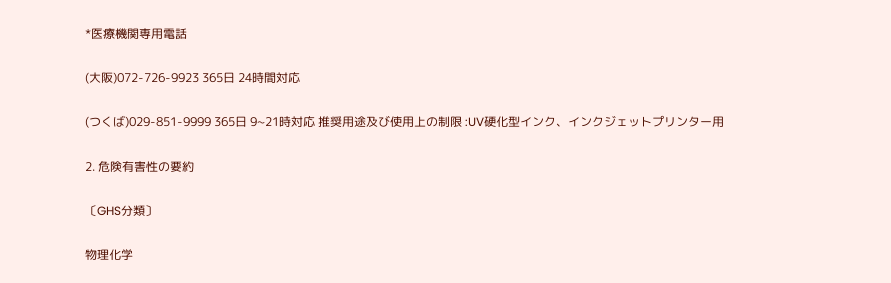*医療機関専用電話

(大阪)072-726-9923 365日 24時間対応

(つくば)029-851-9999 365日 9~21時対応 推奨用途及び使用上の制限 :UV硬化型インク、インクジェットプリンター用

2. 危険有害性の要約

〔GHS分類〕

物理化学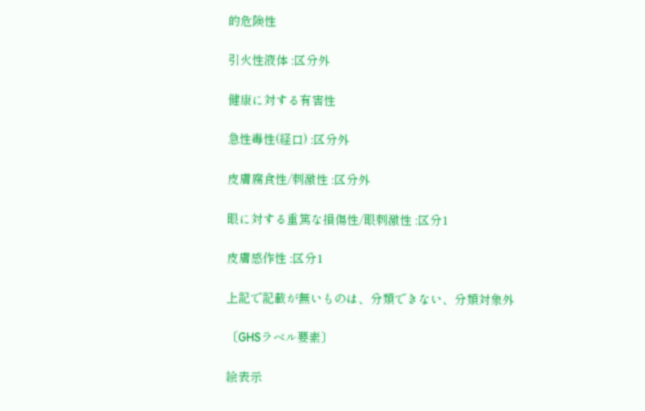的危険性

引火性液体 :区分外

健康に対する有害性

急性毒性(経口) :区分外

皮膚腐食性/刺激性 :区分外

眼に対する重篤な損傷性/眼刺激性 :区分1

皮膚感作性 :区分1

上記で記載が無いものは、分類できない、分類対象外

〔GHSラベル要素〕

絵表示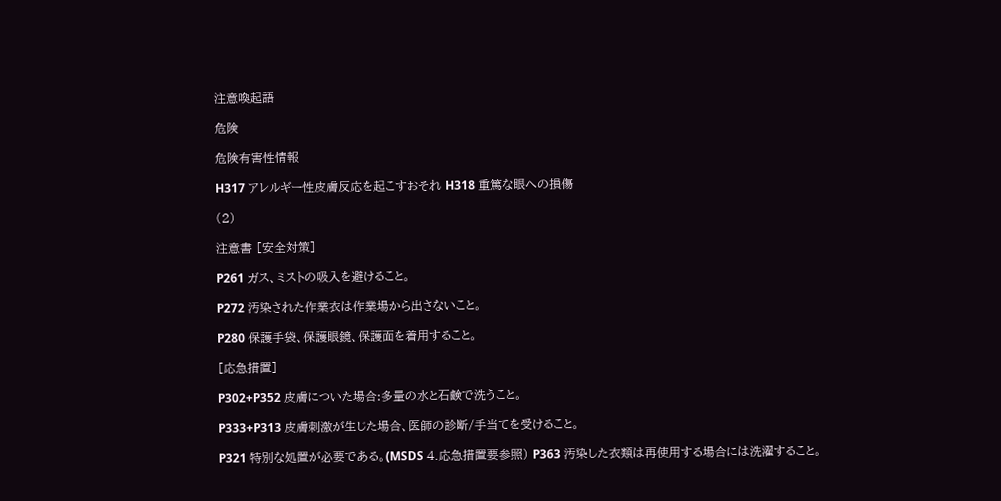注意喚起語

危険

危険有害性情報

H317 アレルギー性皮膚反応を起こすおそれ H318 重篤な眼への損傷

(2)

注意書 [安全対策]

P261 ガス、ミストの吸入を避けること。

P272 汚染された作業衣は作業場から出さないこと。

P280 保護手袋、保護眼鏡、保護面を着用すること。

[応急措置]

P302+P352 皮膚についた場合:多量の水と石鹸で洗うこと。

P333+P313 皮膚刺激が生じた場合、医師の診断/手当てを受けること。

P321 特別な処置が必要である。(MSDS 4.応急措置要参照) P363 汚染した衣類は再使用する場合には洗濯すること。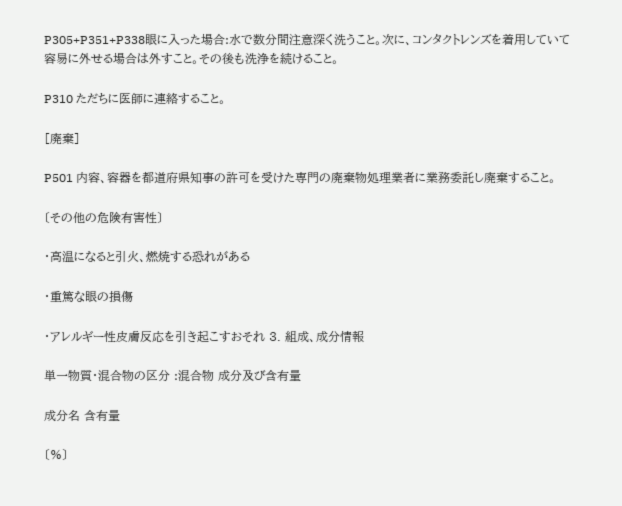P305+P351+P338眼に入った場合:水で数分間注意深く洗うこと。次に、コンタクトレンズを着用していて 容易に外せる場合は外すこと。その後も洗浄を続けること。

P310 ただちに医師に連絡すること。

[廃棄]

P501 内容、容器を都道府県知事の許可を受けた専門の廃棄物処理業者に業務委託し廃棄すること。

〔その他の危険有害性〕

・高温になると引火、燃焼する恐れがある

・重篤な眼の損傷

・アレルギー性皮膚反応を引き起こすおそれ 3. 組成、成分情報

単一物質・混合物の区分 :混合物 成分及び含有量

成分名 含有量

〔%〕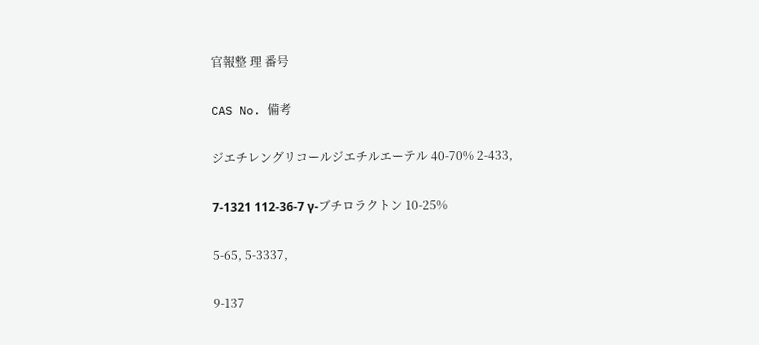官報整 理 番号

CAS No. 備考

ジエチレングリコールジエチルエーテル 40-70% 2-433,

7-1321 112-36-7 γ-ブチロラクトン 10-25%

5-65, 5-3337,

9-137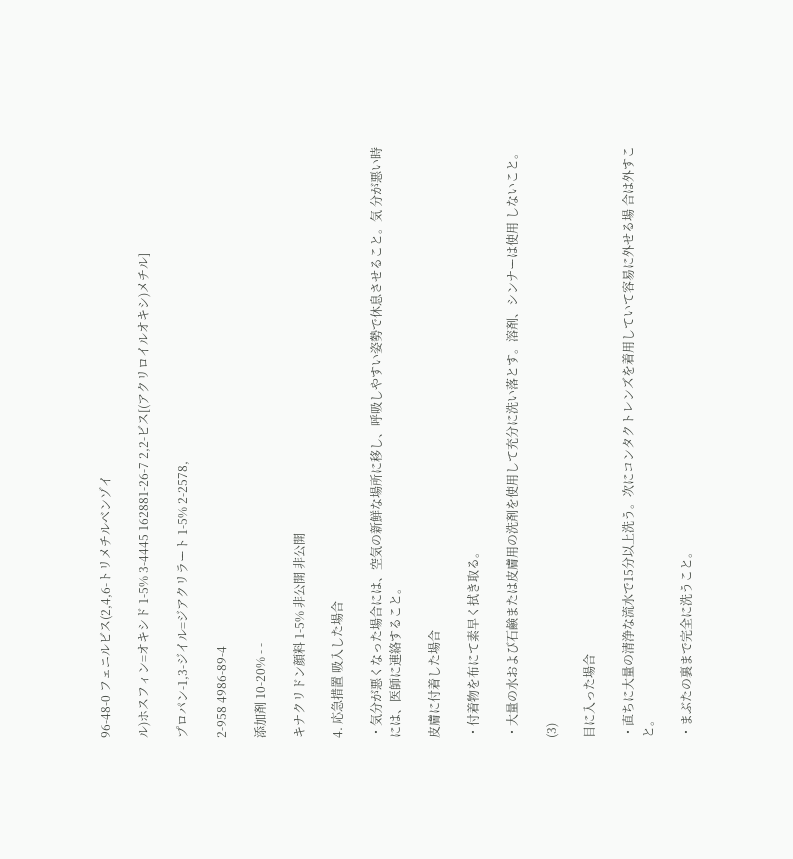96-48-0 フェニルビス(2,4,6-トリメチルベンゾイ

ル)ホスフィン=オキシド 1-5% 3-4445 162881-26-7 2,2-ビス[(アクリロイルオキシ)メチル]

プロパン-1,3-ジイル=ジアクリラート 1-5% 2-2578,

2-958 4986-89-4

添加剤 10-20% - -

キナクリドン顔料 1-5% 非公開 非公開

4. 応急措置 吸入した場合

・気分が悪くなった場合には、空気の新鮮な場所に移し、呼吸しやすい姿勢で休息させること。気 分が悪い時には、医師に連絡すること。

皮膚に付着した場合

・付着物を布にて素早く拭き取る。

・大量の水および石鹸または皮膚用の洗剤を使用して充分に洗い落とす。溶剤、シンナーは使用 しないこと。

(3)

目に入った場合

・直ちに大量の清浄な流水で15分以上洗う。次にコンタクトレンズを着用していて容易に外せる場 合は外すこと。

・まぶたの裏まで完全に洗うこと。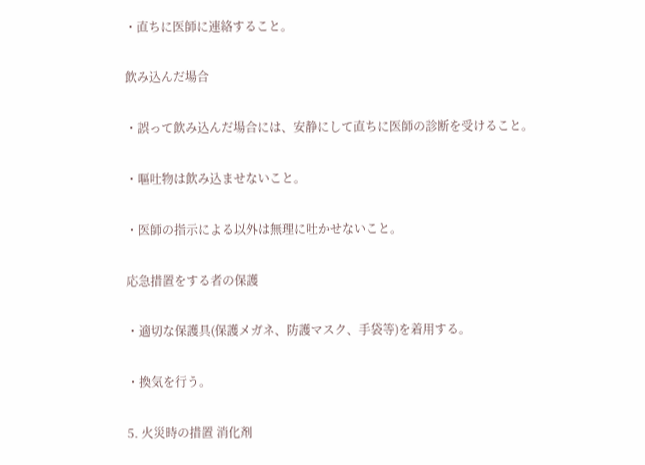・直ちに医師に連絡すること。

飲み込んだ場合

・誤って飲み込んだ場合には、安静にして直ちに医師の診断を受けること。

・嘔吐物は飲み込ませないこと。

・医師の指示による以外は無理に吐かせないこと。

応急措置をする者の保護

・適切な保護具(保護メガネ、防護マスク、手袋等)を着用する。

・換気を行う。

5. 火災時の措置 消化剤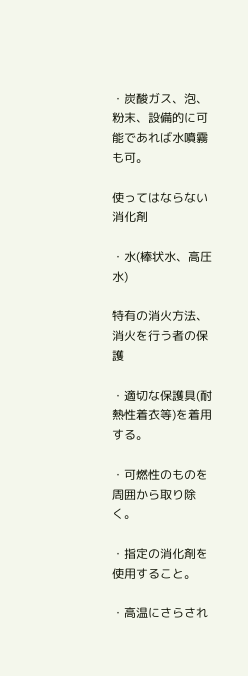・炭酸ガス、泡、粉末、設備的に可能であれば水噴霧も可。

使ってはならない消化剤

・水(棒状水、高圧水)

特有の消火方法、消火を行う者の保護

・適切な保護具(耐熱性着衣等)を着用する。

・可燃性のものを周囲から取り除く。

・指定の消化剤を使用すること。

・高温にさらされ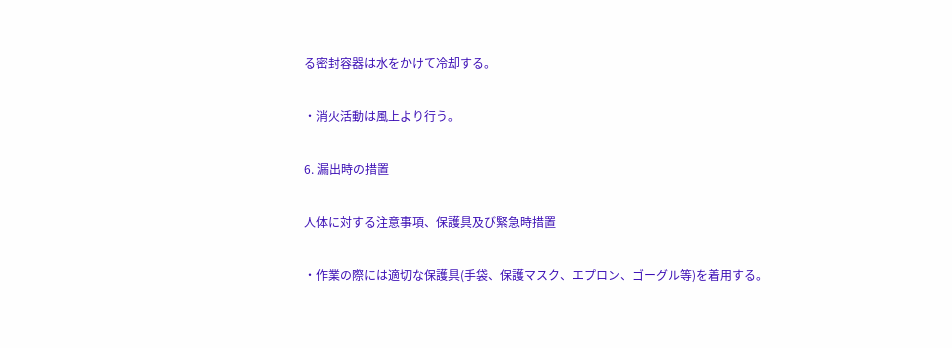る密封容器は水をかけて冷却する。

・消火活動は風上より行う。

6. 漏出時の措置

人体に対する注意事項、保護具及び緊急時措置

・作業の際には適切な保護具(手袋、保護マスク、エプロン、ゴーグル等)を着用する。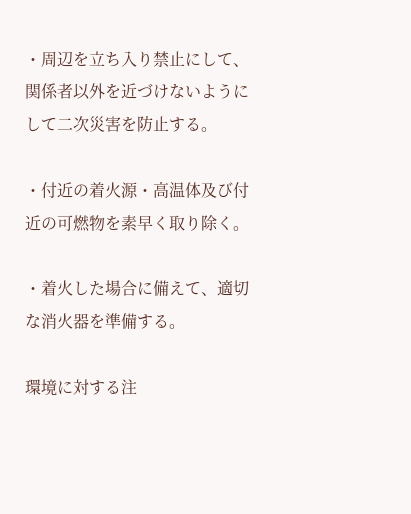・周辺を立ち入り禁止にして、関係者以外を近づけないようにして二次災害を防止する。

・付近の着火源・高温体及び付近の可燃物を素早く取り除く。

・着火した場合に備えて、適切な消火器を準備する。

環境に対する注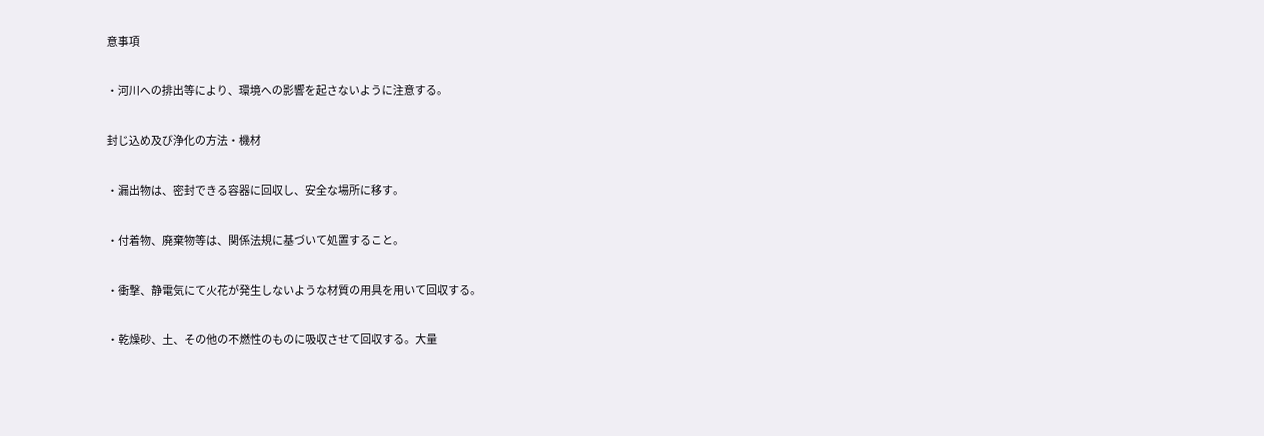意事項

・河川への排出等により、環境への影響を起さないように注意する。

封じ込め及び浄化の方法・機材

・漏出物は、密封できる容器に回収し、安全な場所に移す。

・付着物、廃棄物等は、関係法規に基づいて処置すること。

・衝撃、静電気にて火花が発生しないような材質の用具を用いて回収する。

・乾燥砂、土、その他の不燃性のものに吸収させて回収する。大量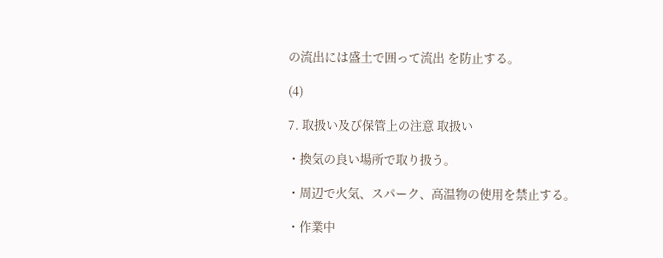の流出には盛土で囲って流出 を防止する。

(4)

7. 取扱い及び保管上の注意 取扱い

・換気の良い場所で取り扱う。

・周辺で火気、スパーク、高温物の使用を禁止する。

・作業中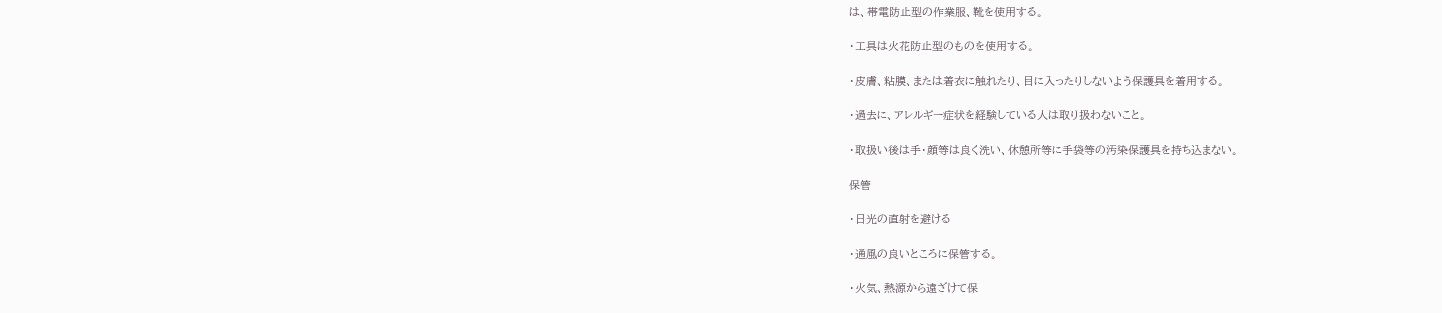は、帯電防止型の作業服、靴を使用する。

・工具は火花防止型のものを使用する。

・皮膚、粘膜、または着衣に触れたり、目に入ったりしないよう保護具を着用する。

・過去に、アレルギー症状を経験している人は取り扱わないこと。

・取扱い後は手・顔等は良く洗い、休憩所等に手袋等の汚染保護具を持ち込まない。

保管

・日光の直射を避ける

・通風の良いところに保管する。

・火気、熱源から遠ざけて保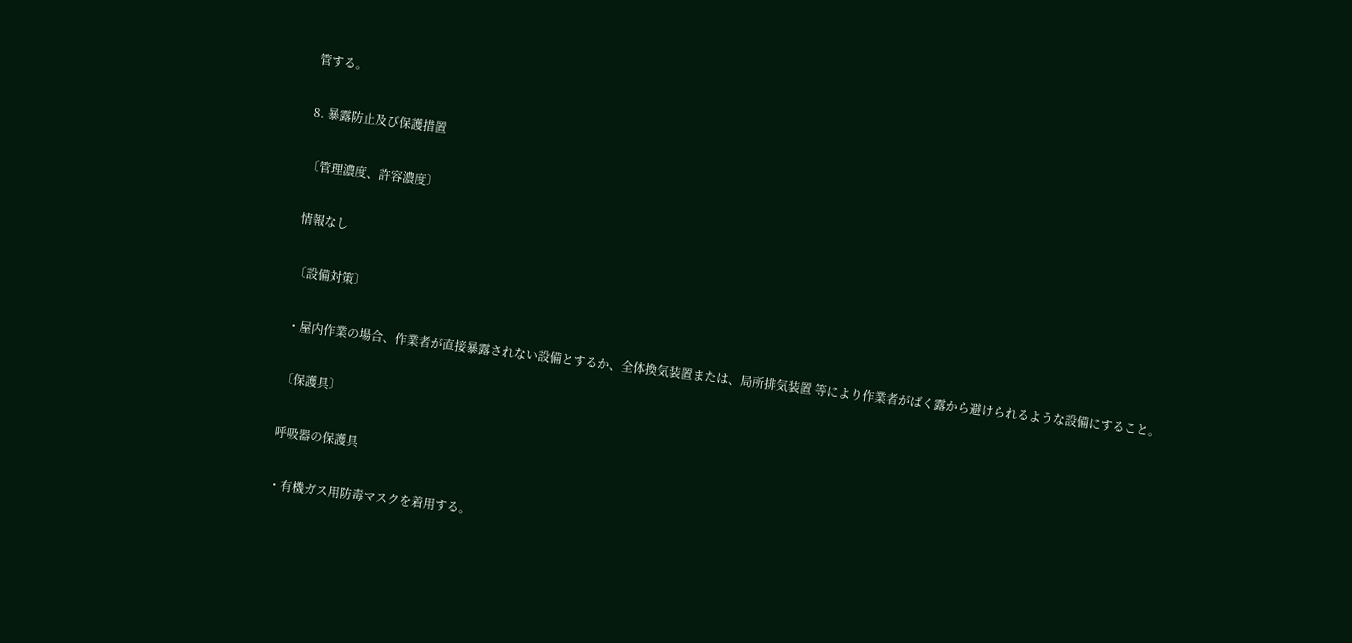管する。

8. 暴露防止及び保護措置

〔管理濃度、許容濃度〕

情報なし

〔設備対策〕

・屋内作業の場合、作業者が直接暴露されない設備とするか、全体換気装置または、局所排気装置 等により作業者がばく露から避けられるような設備にすること。

〔保護具〕

呼吸器の保護具

・有機ガス用防毒マスクを着用する。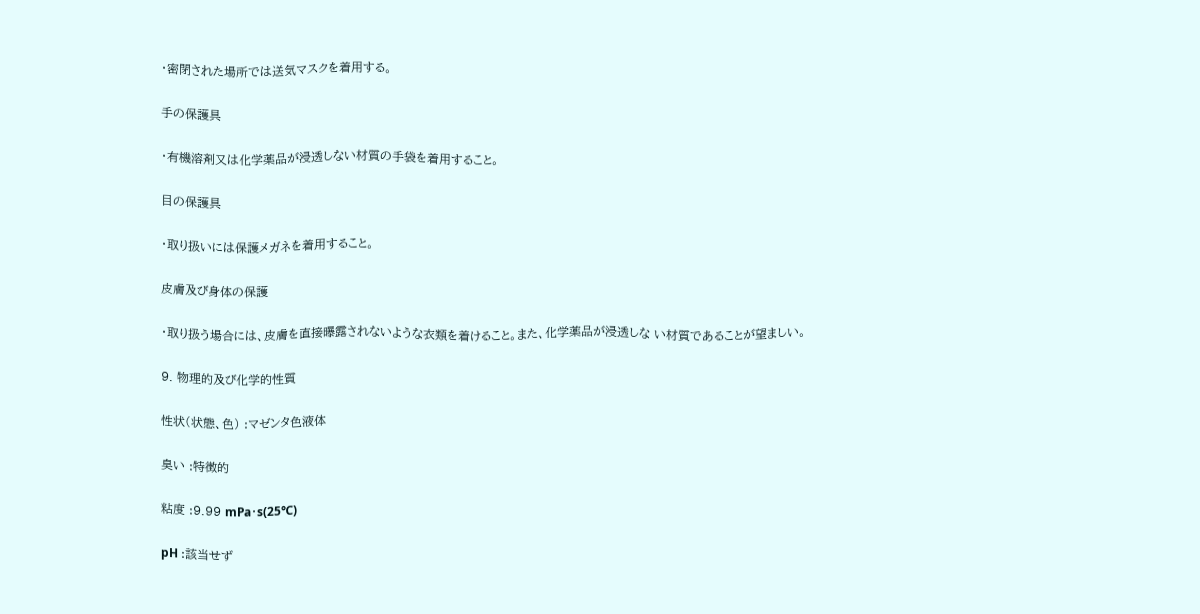・密閉された場所では送気マスクを着用する。

手の保護具

・有機溶剤又は化学薬品が浸透しない材質の手袋を着用すること。

目の保護具

・取り扱いには保護メガネを着用すること。

皮膚及び身体の保護

・取り扱う場合には、皮膚を直接曝露されないような衣類を着けること。また、化学薬品が浸透しな い材質であることが望ましい。

9. 物理的及び化学的性質

性状(状態、色) :マゼンタ色液体

臭い :特徴的

粘度 :9.99 mPa・s(25℃)

pH :該当せず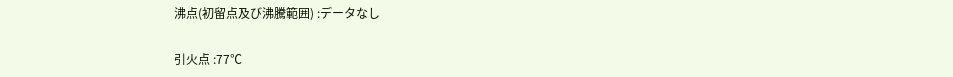沸点(初留点及び沸騰範囲) :データなし

引火点 :77℃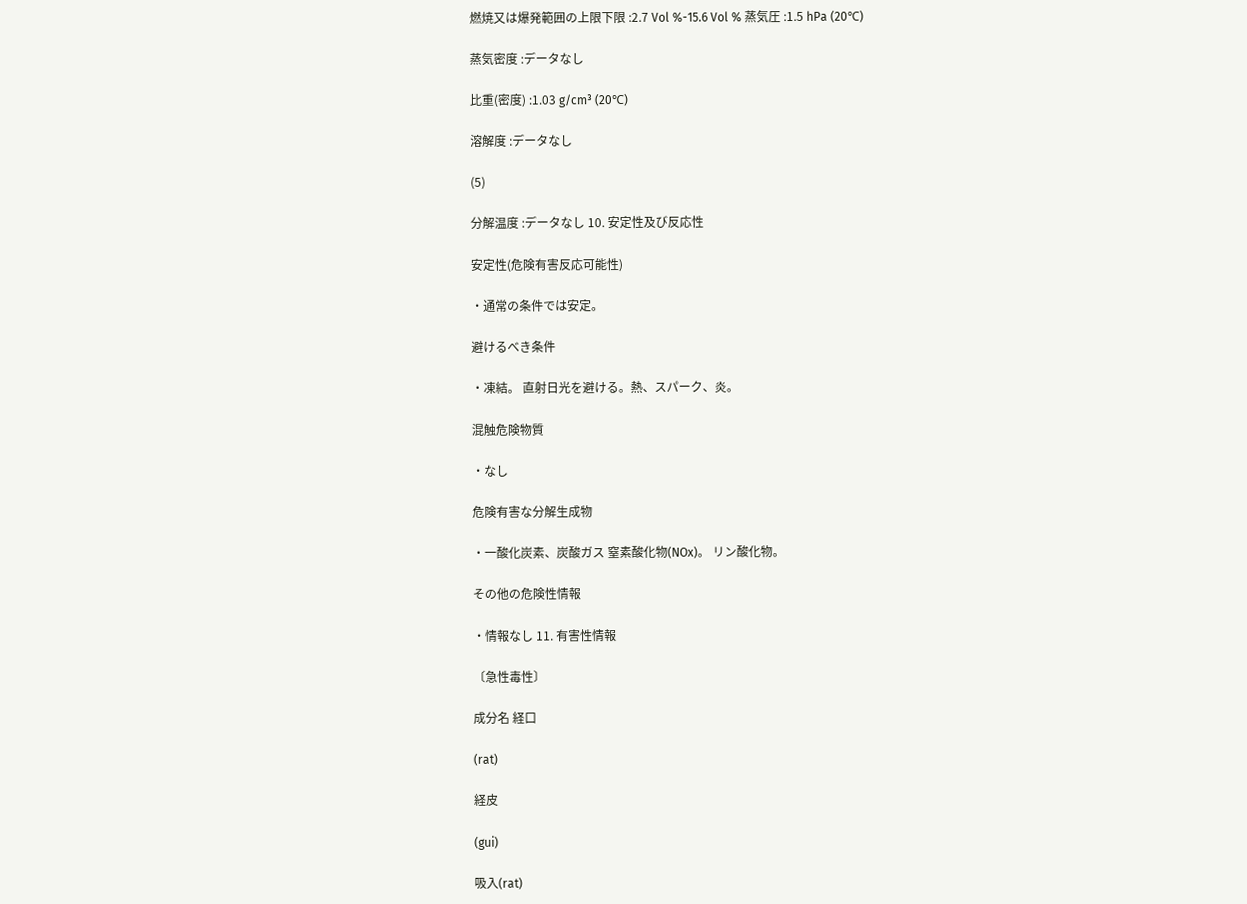燃焼又は爆発範囲の上限下限 :2.7 Vol %-15.6 Vol % 蒸気圧 :1.5 hPa (20℃)

蒸気密度 :データなし

比重(密度) :1.03 g/cm³ (20℃)

溶解度 :データなし

(5)

分解温度 :データなし 10. 安定性及び反応性

安定性(危険有害反応可能性)

・通常の条件では安定。

避けるべき条件

・凍結。 直射日光を避ける。熱、スパーク、炎。

混触危険物質

・なし

危険有害な分解生成物

・一酸化炭素、炭酸ガス 窒素酸化物(NOx)。 リン酸化物。

その他の危険性情報

・情報なし 11. 有害性情報

〔急性毒性〕

成分名 経口

(rat)

経皮

(gui)

吸入(rat)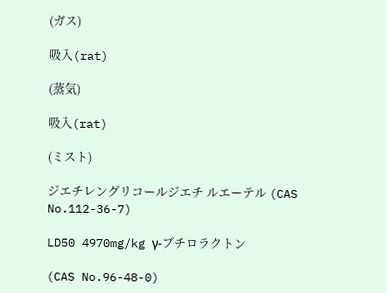(ガス)

吸入(rat)

(蒸気)

吸入(rat)

(ミスト)

ジエチレングリコールジエチ ルエーテル (CAS No.112-36-7)

LD50 4970mg/kg γ-ブチロラクトン

(CAS No.96-48-0)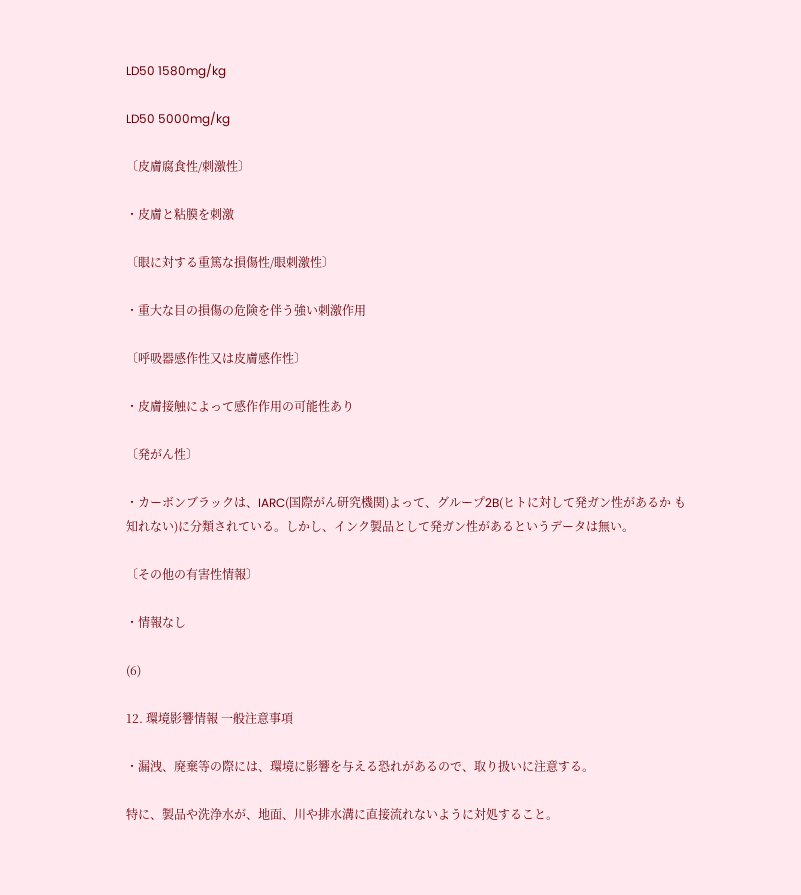LD50 1580mg/kg

LD50 5000mg/kg

〔皮膚腐食性/刺激性〕

・皮膚と粘膜を刺激

〔眼に対する重篤な損傷性/眼刺激性〕

・重大な目の損傷の危険を伴う強い刺激作用

〔呼吸器感作性又は皮膚感作性〕

・皮膚接触によって感作作用の可能性あり

〔発がん性〕

・カーボンブラックは、IARC(国際がん研究機関)よって、グループ2B(ヒトに対して発ガン性があるか も知れない)に分類されている。しかし、インク製品として発ガン性があるというデータは無い。

〔その他の有害性情報〕

・情報なし

(6)

12. 環境影響情報 一般注意事項

・漏洩、廃棄等の際には、環境に影響を与える恐れがあるので、取り扱いに注意する。

特に、製品や洗浄水が、地面、川や排水溝に直接流れないように対処すること。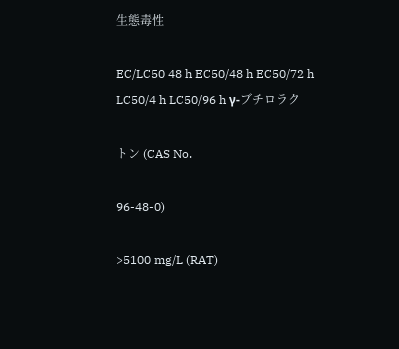生態毒性

EC/LC50 48 h EC50/48 h EC50/72 h LC50/4 h LC50/96 h γ-ブチロラク

トン (CAS No.

96-48-0)

>5100 mg/L (RAT)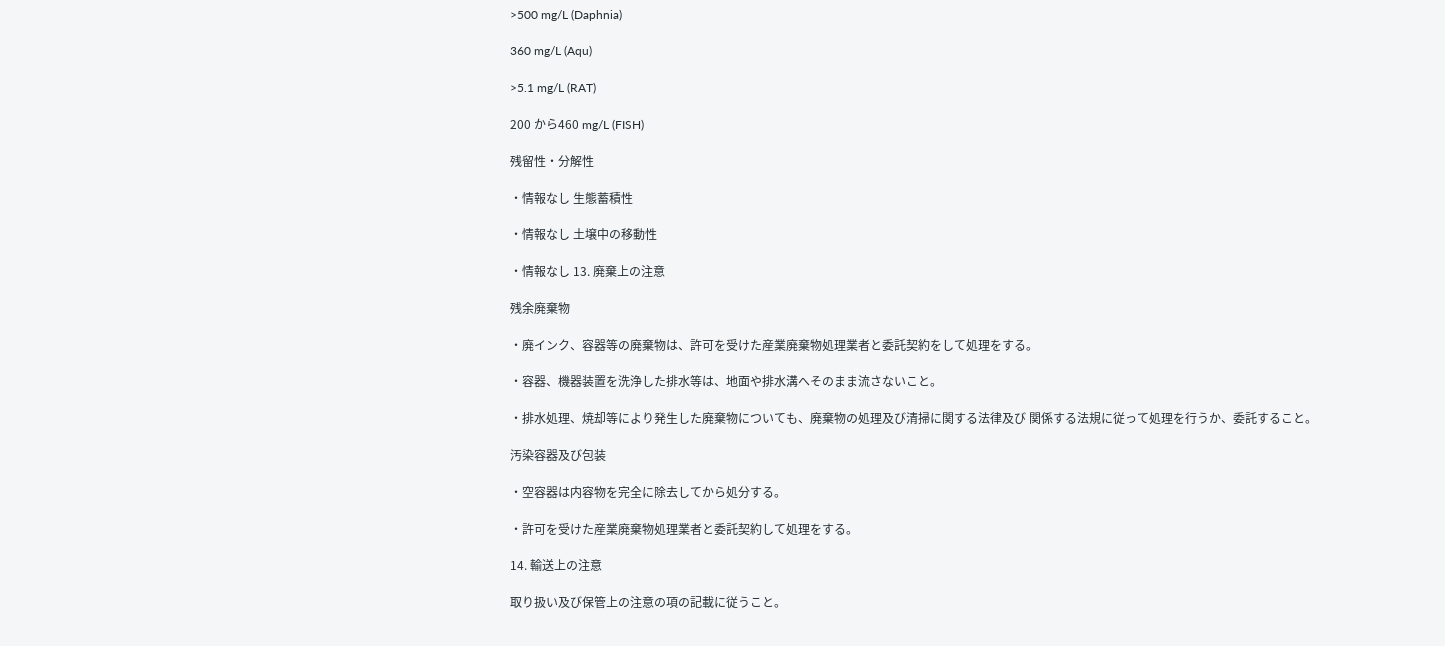>500 mg/L (Daphnia)

360 mg/L (Aqu)

>5.1 mg/L (RAT)

200 から460 mg/L (FISH)

残留性・分解性

・情報なし 生態蓄積性

・情報なし 土壌中の移動性

・情報なし 13. 廃棄上の注意

残余廃棄物

・廃インク、容器等の廃棄物は、許可を受けた産業廃棄物処理業者と委託契約をして処理をする。

・容器、機器装置を洗浄した排水等は、地面や排水溝へそのまま流さないこと。

・排水処理、焼却等により発生した廃棄物についても、廃棄物の処理及び清掃に関する法律及び 関係する法規に従って処理を行うか、委託すること。

汚染容器及び包装

・空容器は内容物を完全に除去してから処分する。

・許可を受けた産業廃棄物処理業者と委託契約して処理をする。

14. 輸送上の注意

取り扱い及び保管上の注意の項の記載に従うこと。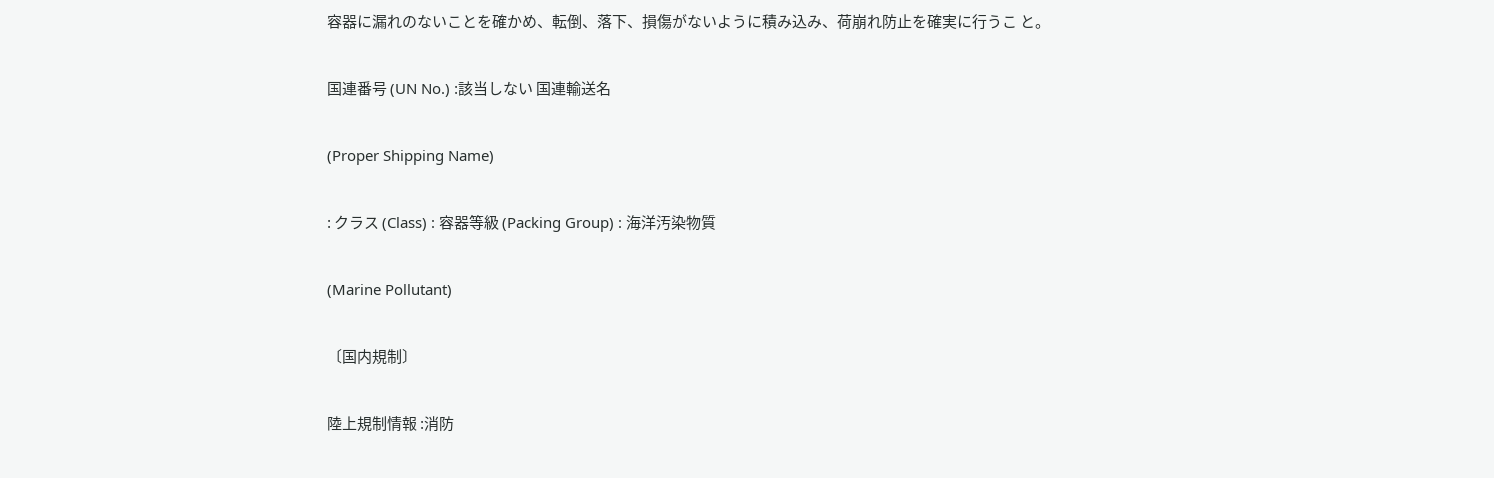容器に漏れのないことを確かめ、転倒、落下、損傷がないように積み込み、荷崩れ防止を確実に行うこ と。

国連番号 (UN No.) :該当しない 国連輸送名

(Proper Shipping Name)

: クラス (Class) : 容器等級 (Packing Group) : 海洋汚染物質

(Marine Pollutant)

〔国内規制〕

陸上規制情報 :消防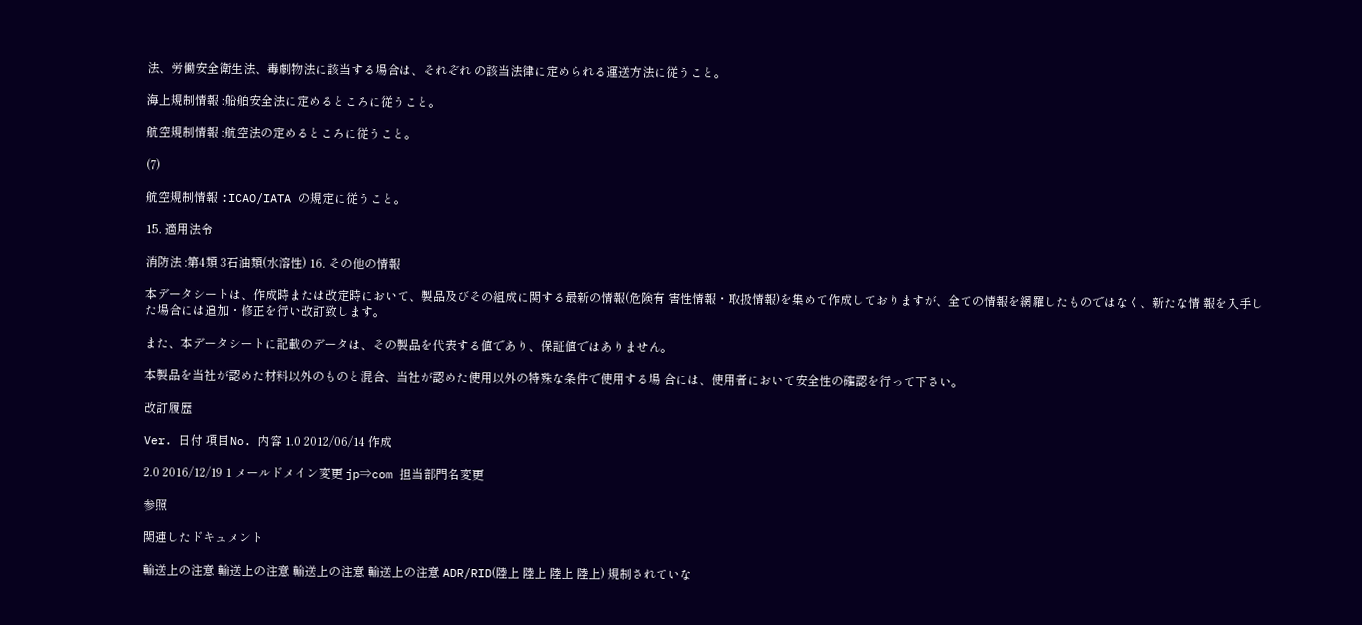法、労働安全衛生法、毒劇物法に該当する場合は、それぞれ の該当法律に定められる運送方法に従うこと。

海上規制情報 :船舶安全法に定めるところに従うこと。

航空規制情報 :航空法の定めるところに従うこと。

(7)

航空規制情報 :ICAO/IATA の規定に従うこと。

15. 適用法令

消防法 :第4類 3石油類(水溶性) 16. その他の情報

本データシートは、作成時または改定時において、製品及びその組成に関する最新の情報(危険有 害性情報・取扱情報)を集めて作成しておりますが、全ての情報を網羅したものではなく、新たな情 報を入手した場合には追加・修正を行い改訂致します。

また、本データシートに記載のデータは、その製品を代表する値であり、保証値ではありません。

本製品を当社が認めた材料以外のものと混合、当社が認めた使用以外の特殊な条件で使用する場 合には、使用者において安全性の確認を行って下さい。

改訂履歴

Ver. 日付 項目No. 内容 1.0 2012/06/14 作成

2.0 2016/12/19 1 メールドメイン変更 jp⇒com 担当部門名変更

参照

関連したドキュメント

輸送上の注意 輸送上の注意 輸送上の注意 輸送上の注意 ADR/RID(陸上 陸上 陸上 陸上) 規制されていな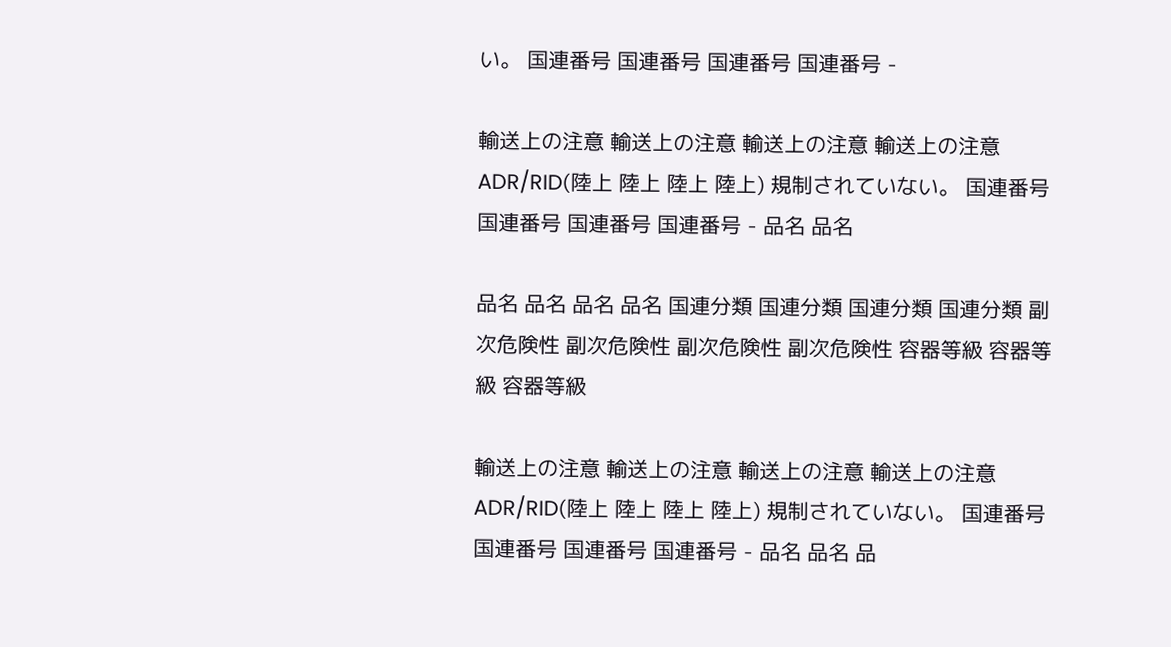い。 国連番号 国連番号 国連番号 国連番号 -

輸送上の注意 輸送上の注意 輸送上の注意 輸送上の注意 ADR/RID(陸上 陸上 陸上 陸上) 規制されていない。 国連番号 国連番号 国連番号 国連番号 - 品名 品名

品名 品名 品名 品名 国連分類 国連分類 国連分類 国連分類 副次危険性 副次危険性 副次危険性 副次危険性 容器等級 容器等級 容器等級

輸送上の注意 輸送上の注意 輸送上の注意 輸送上の注意 ADR/RID(陸上 陸上 陸上 陸上) 規制されていない。 国連番号 国連番号 国連番号 国連番号 - 品名 品名 品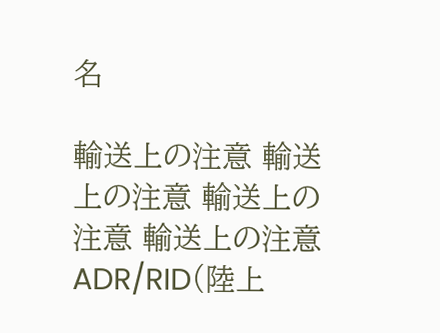名

輸送上の注意 輸送上の注意 輸送上の注意 輸送上の注意 ADR/RID(陸上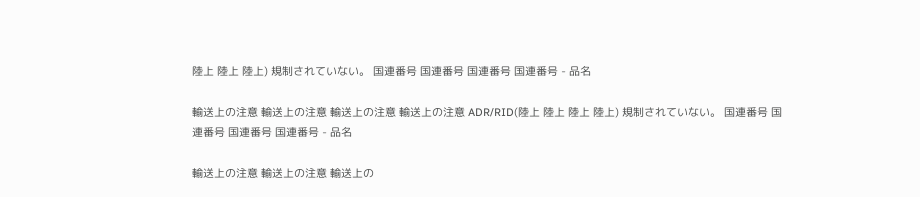陸上 陸上 陸上) 規制されていない。 国連番号 国連番号 国連番号 国連番号 - 品名

輸送上の注意 輸送上の注意 輸送上の注意 輸送上の注意 ADR/RID(陸上 陸上 陸上 陸上) 規制されていない。 国連番号 国連番号 国連番号 国連番号 - 品名

輸送上の注意 輸送上の注意 輸送上の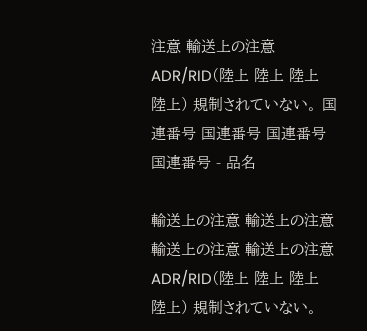注意 輸送上の注意 ADR/RID(陸上 陸上 陸上 陸上) 規制されていない。 国連番号 国連番号 国連番号 国連番号 - 品名

輸送上の注意 輸送上の注意 輸送上の注意 輸送上の注意 ADR/RID(陸上 陸上 陸上 陸上) 規制されていない。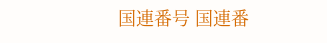国連番号 国連番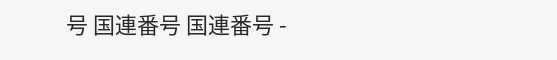号 国連番号 国連番号 -